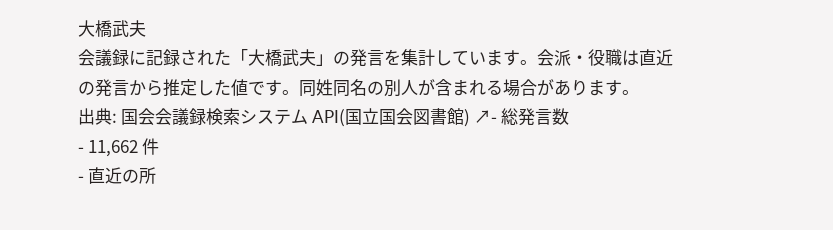大橋武夫
会議録に記録された「大橋武夫」の発言を集計しています。会派・役職は直近の発言から推定した値です。同姓同名の別人が含まれる場合があります。
出典: 国会会議録検索システム API(国立国会図書館) ↗- 総発言数
- 11,662 件
- 直近の所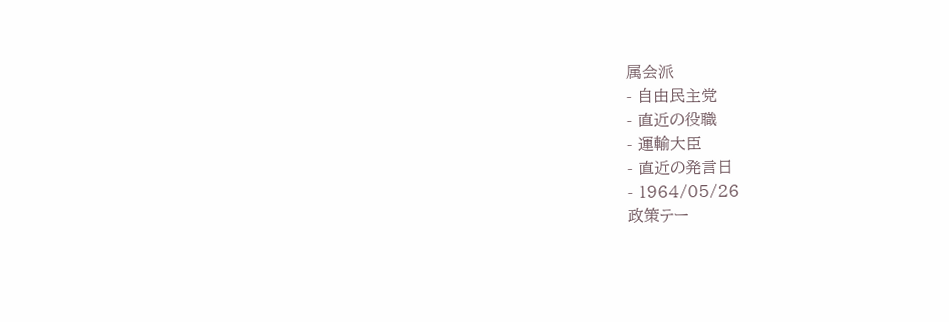属会派
- 自由民主党
- 直近の役職
- 運輸大臣
- 直近の発言日
- 1964/05/26
政策テー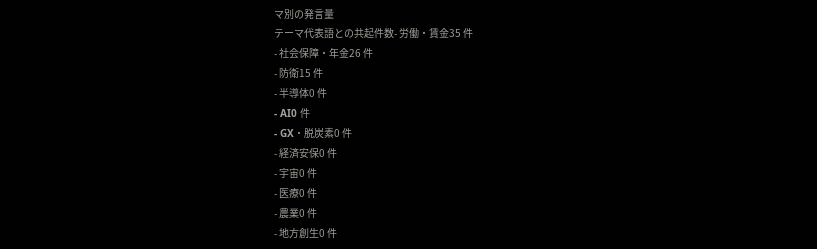マ別の発言量
テーマ代表語との共起件数- 労働・賃金35 件
- 社会保障・年金26 件
- 防衛15 件
- 半導体0 件
- AI0 件
- GX・脱炭素0 件
- 経済安保0 件
- 宇宙0 件
- 医療0 件
- 農業0 件
- 地方創生0 件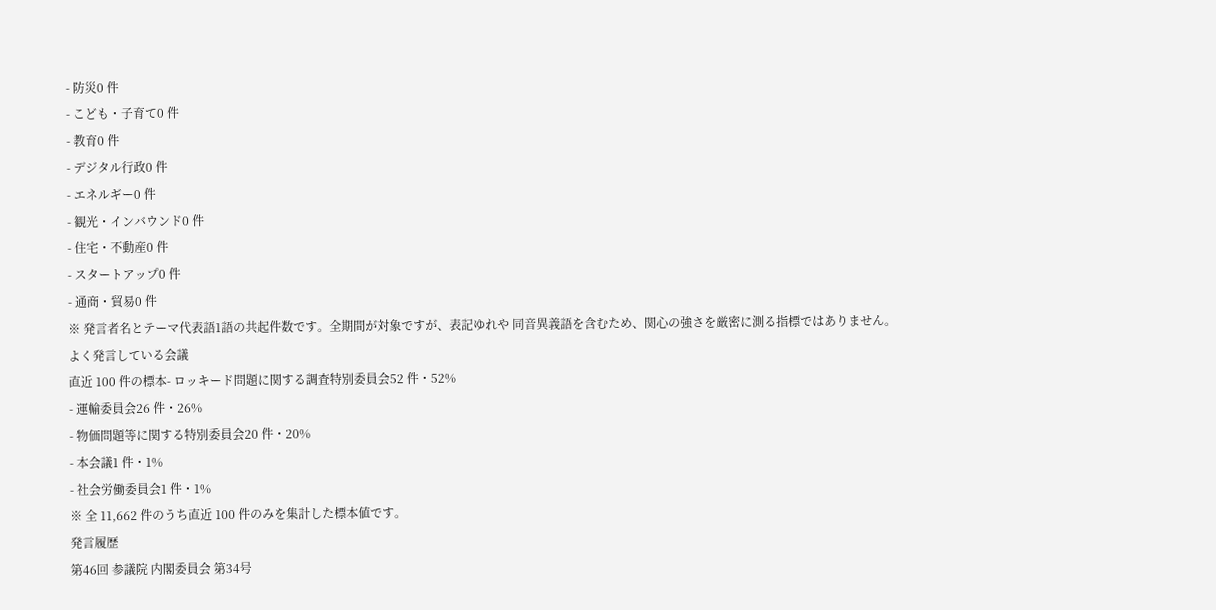- 防災0 件
- こども・子育て0 件
- 教育0 件
- デジタル行政0 件
- エネルギー0 件
- 観光・インバウンド0 件
- 住宅・不動産0 件
- スタートアップ0 件
- 通商・貿易0 件
※ 発言者名とテーマ代表語1語の共起件数です。全期間が対象ですが、表記ゆれや 同音異義語を含むため、関心の強さを厳密に測る指標ではありません。
よく発言している会議
直近 100 件の標本- ロッキード問題に関する調査特別委員会52 件・52%
- 運輸委員会26 件・26%
- 物価問題等に関する特別委員会20 件・20%
- 本会議1 件・1%
- 社会労働委員会1 件・1%
※ 全 11,662 件のうち直近 100 件のみを集計した標本値です。
発言履歴
第46回 参議院 内閣委員会 第34号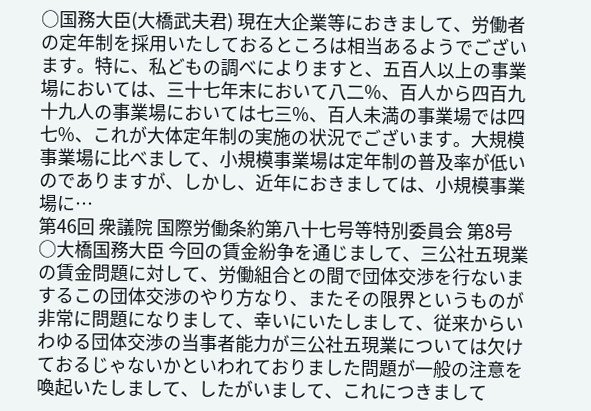○国務大臣(大橋武夫君) 現在大企業等におきまして、労働者の定年制を採用いたしておるところは相当あるようでございます。特に、私どもの調べによりますと、五百人以上の事業場においては、三十七年末において八二%、百人から四百九十九人の事業場においては七三%、百人未満の事業場では四七%、これが大体定年制の実施の状況でございます。大規模事業場に比べまして、小規模事業場は定年制の普及率が低いのでありますが、しかし、近年におきましては、小規模事業場に…
第46回 衆議院 国際労働条約第八十七号等特別委員会 第8号
○大橋国務大臣 今回の賃金紛争を通じまして、三公社五現業の賃金問題に対して、労働組合との間で団体交渉を行ないまするこの団体交渉のやり方なり、またその限界というものが非常に問題になりまして、幸いにいたしまして、従来からいわゆる団体交渉の当事者能力が三公社五現業については欠けておるじゃないかといわれておりました問題が一般の注意を喚起いたしまして、したがいまして、これにつきまして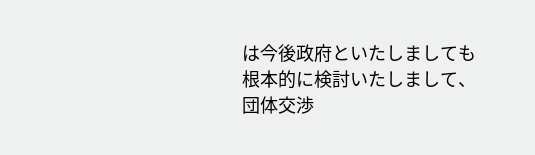は今後政府といたしましても根本的に検討いたしまして、団体交渉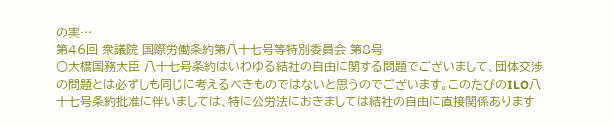の実…
第46回 衆議院 国際労働条約第八十七号等特別委員会 第8号
○大橋国務大臣 八十七号条約はいわゆる結社の自由に関する問題でございまして、団体交渉の問題とは必ずしも同じに考えるべきものではないと思うのでございます。このたびのILO八十七号条約批准に伴いましては、特に公労法におきましては結社の自由に直接関係あります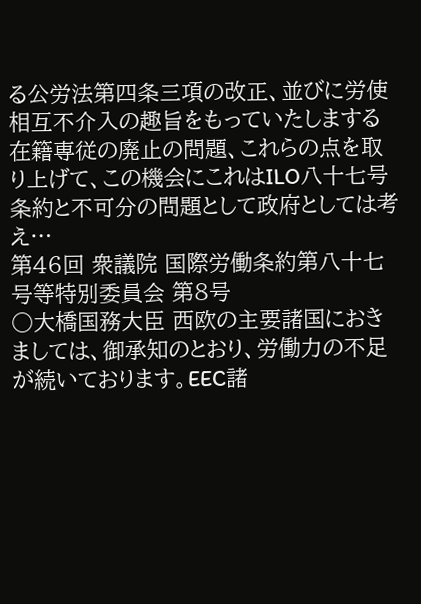る公労法第四条三項の改正、並びに労使相互不介入の趣旨をもっていたしまする在籍専従の廃止の問題、これらの点を取り上げて、この機会にこれはILO八十七号条約と不可分の問題として政府としては考え…
第46回 衆議院 国際労働条約第八十七号等特別委員会 第8号
○大橋国務大臣 西欧の主要諸国におきましては、御承知のとおり、労働力の不足が続いております。EEC諸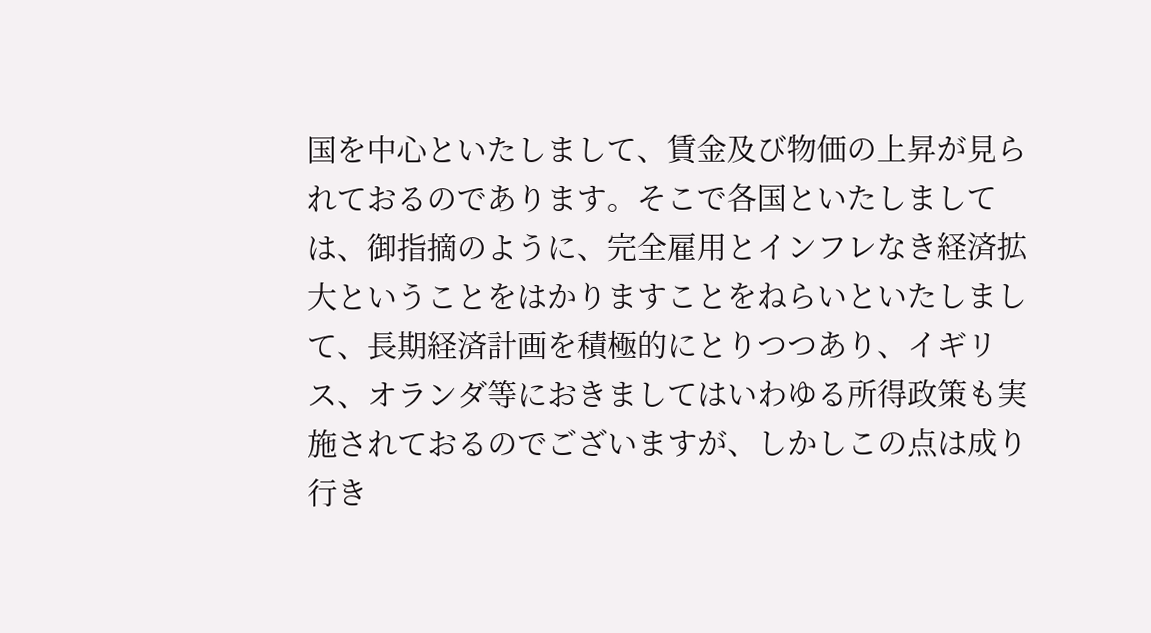国を中心といたしまして、賃金及び物価の上昇が見られておるのであります。そこで各国といたしましては、御指摘のように、完全雇用とインフレなき経済拡大ということをはかりますことをねらいといたしまして、長期経済計画を積極的にとりつつあり、イギリス、オランダ等におきましてはいわゆる所得政策も実施されておるのでございますが、しかしこの点は成り行き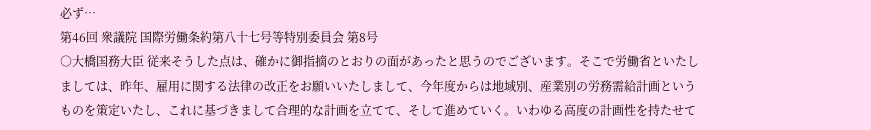必ず…
第46回 衆議院 国際労働条約第八十七号等特別委員会 第8号
○大橋国務大臣 従来そうした点は、確かに御指摘のとおりの面があったと思うのでございます。そこで労働省といたしましては、昨年、雇用に関する法律の改正をお願いいたしまして、今年度からは地域別、産業別の労務需給計画というものを策定いたし、これに基づきまして合理的な計画を立てて、そして進めていく。いわゆる高度の計画性を持たせて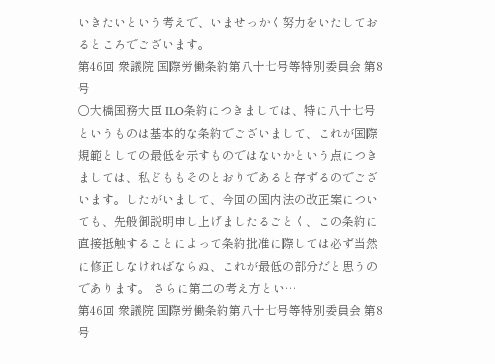いきたいという考えで、いませっかく努力をいたしておるところでございます。
第46回 衆議院 国際労働条約第八十七号等特別委員会 第8号
○大橋国務大臣 ILO条約につきましては、特に八十七号というものは基本的な条約でございまして、これが国際規範としての最低を示すものではないかという点につきましては、私どももそのとおりであると存ずるのでございます。したがいまして、今回の国内法の改正案についても、先般御説明申し上げましたるごとく、この条約に直接抵触することによって条約批准に際しては必ず当然に修正しなければならぬ、これが最低の部分だと思うのであります。 さらに第二の考え方とい…
第46回 衆議院 国際労働条約第八十七号等特別委員会 第8号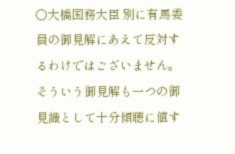○大橋国務大臣 別に有馬委員の御見解にあえて反対するわけではございません。そういう御見解も一つの御見識として十分傾聴に値す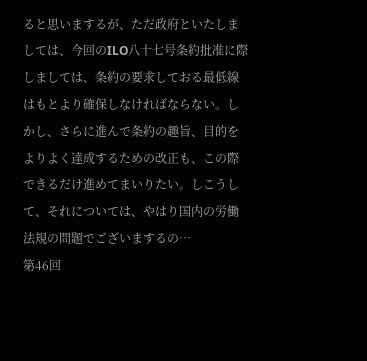ると思いまするが、ただ政府といたしましては、今回のILO八十七号条約批准に際しましては、条約の要求しておる最低線はもとより確保しなければならない。しかし、さらに進んで条約の趣旨、目的をよりよく達成するための改正も、この際できるだけ進めてまいりたい。しこうして、それについては、やはり国内の労働法規の問題でございまするの…
第46回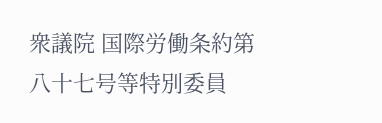衆議院 国際労働条約第八十七号等特別委員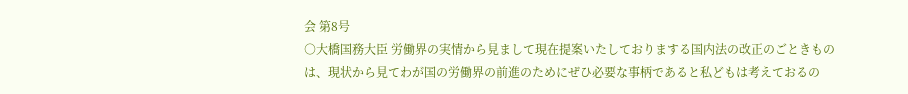会 第8号
○大橋国務大臣 労働界の実情から見まして現在提案いたしておりまする国内法の改正のごときものは、現状から見てわが国の労働界の前進のためにぜひ必要な事柄であると私どもは考えておるの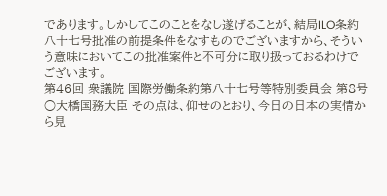であります。しかしてこのことをなし遂げることが、結局ILO条約八十七号批准の前提条件をなすものでございますから、そういう意味においてこの批准案件と不可分に取り扱っておるわけでございます。
第46回 衆議院 国際労働条約第八十七号等特別委員会 第8号
○大橋国務大臣 その点は、仰せのとおり、今日の日本の実情から見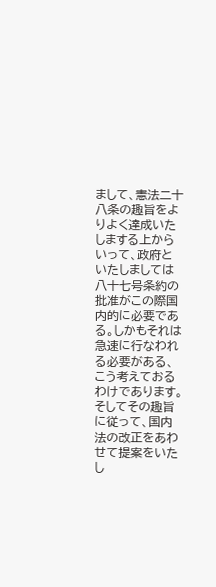まして、憲法二十八条の趣旨をよりよく達成いたしまする上からいって、政府といたしましては八十七号条約の批准がこの際国内的に必要である。しかもそれは急速に行なわれる必要がある、こう考えておるわけであります。そしてその趣旨に従って、国内法の改正をあわせて提案をいたし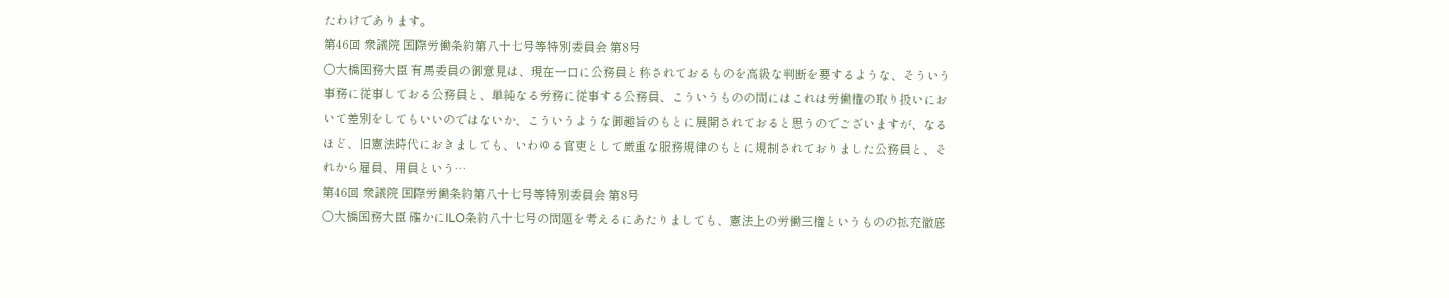たわけであります。
第46回 衆議院 国際労働条約第八十七号等特別委員会 第8号
○大橋国務大臣 有馬委員の御意見は、現在一口に公務員と称されておるものを高級な判断を要するような、そういう事務に従事しておる公務員と、単純なる労務に従事する公務員、こういうものの間にはこれは労働権の取り扱いにおいて差別をしてもいいのではないか、こういうような御趣旨のもとに展開されておると思うのでございますが、なるほど、旧憲法時代におきましても、いわゆる官吏として厳重な服務規律のもとに規制されておりました公務員と、それから雇員、用員という…
第46回 衆議院 国際労働条約第八十七号等特別委員会 第8号
○大橋国務大臣 確かにILO条約八十七号の問題を考えるにあたりましても、憲法上の労働三権というものの拡充徹底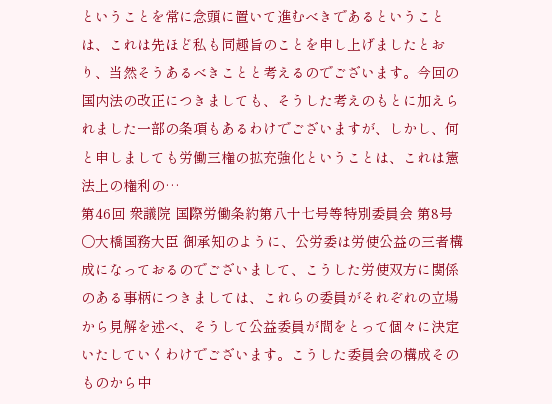ということを常に念頭に置いて進むべきであるということは、これは先ほど私も同趣旨のことを申し上げましたとおり、当然そうあるべきことと考えるのでございます。今回の国内法の改正につきましても、そうした考えのもとに加えられました一部の条項もあるわけでございますが、しかし、何と申しましても労働三権の拡充強化ということは、これは憲法上の権利の…
第46回 衆議院 国際労働条約第八十七号等特別委員会 第8号
○大橋国務大臣 御承知のように、公労委は労使公益の三者構成になっておるのでございまして、こうした労使双方に関係のある事柄につきましては、これらの委員がそれぞれの立場から見解を述べ、そうして公益委員が間をとって個々に決定いたしていくわけでございます。こうした委員会の構成そのものから中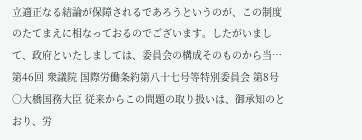立適正なる結論が保障されるであろうというのが、この制度のたてまえに相なっておるのでございます。したがいまして、政府といたしましては、委員会の構成そのものから当…
第46回 衆議院 国際労働条約第八十七号等特別委員会 第8号
○大橋国務大臣 従来からこの問題の取り扱いは、御承知のとおり、労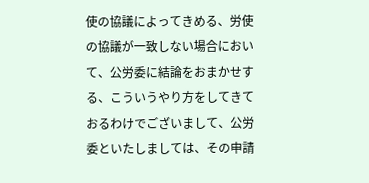使の協議によってきめる、労使の協議が一致しない場合において、公労委に結論をおまかせする、こういうやり方をしてきておるわけでございまして、公労委といたしましては、その申請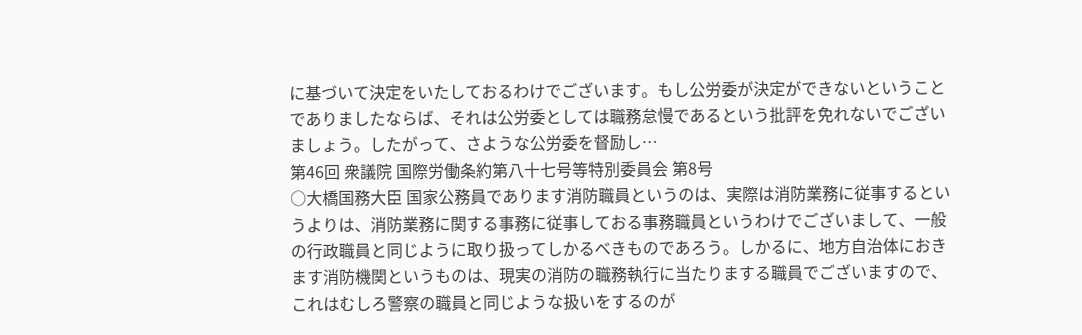に基づいて決定をいたしておるわけでございます。もし公労委が決定ができないということでありましたならば、それは公労委としては職務怠慢であるという批評を免れないでございましょう。したがって、さような公労委を督励し…
第46回 衆議院 国際労働条約第八十七号等特別委員会 第8号
○大橋国務大臣 国家公務員であります消防職員というのは、実際は消防業務に従事するというよりは、消防業務に関する事務に従事しておる事務職員というわけでございまして、一般の行政職員と同じように取り扱ってしかるべきものであろう。しかるに、地方自治体におきます消防機関というものは、現実の消防の職務執行に当たりまする職員でございますので、これはむしろ警察の職員と同じような扱いをするのが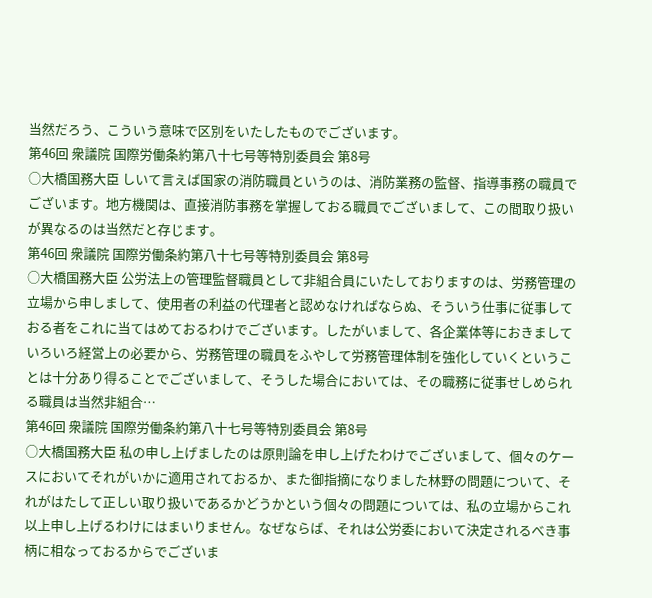当然だろう、こういう意味で区別をいたしたものでございます。
第46回 衆議院 国際労働条約第八十七号等特別委員会 第8号
○大橋国務大臣 しいて言えば国家の消防職員というのは、消防業務の監督、指導事務の職員でございます。地方機関は、直接消防事務を掌握しておる職員でございまして、この間取り扱いが異なるのは当然だと存じます。
第46回 衆議院 国際労働条約第八十七号等特別委員会 第8号
○大橋国務大臣 公労法上の管理監督職員として非組合員にいたしておりますのは、労務管理の立場から申しまして、使用者の利益の代理者と認めなければならぬ、そういう仕事に従事しておる者をこれに当てはめておるわけでございます。したがいまして、各企業体等におきましていろいろ経営上の必要から、労務管理の職員をふやして労務管理体制を強化していくということは十分あり得ることでございまして、そうした場合においては、その職務に従事せしめられる職員は当然非組合…
第46回 衆議院 国際労働条約第八十七号等特別委員会 第8号
○大橋国務大臣 私の申し上げましたのは原則論を申し上げたわけでございまして、個々のケースにおいてそれがいかに適用されておるか、また御指摘になりました林野の問題について、それがはたして正しい取り扱いであるかどうかという個々の問題については、私の立場からこれ以上申し上げるわけにはまいりません。なぜならば、それは公労委において決定されるべき事柄に相なっておるからでございま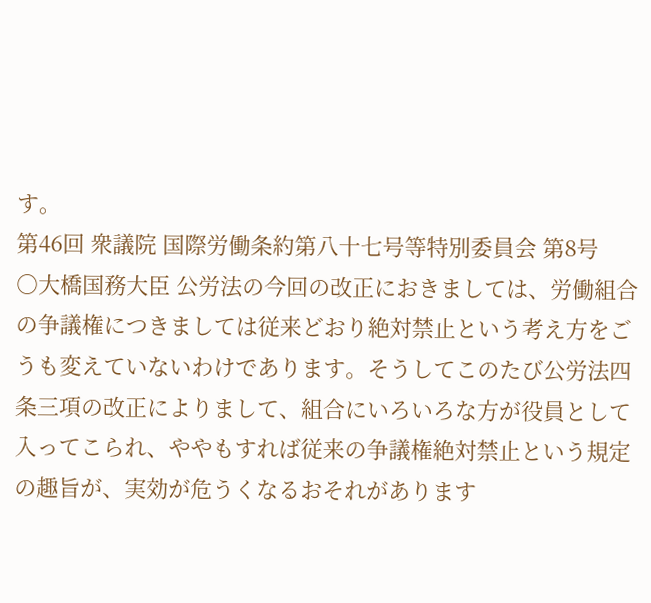す。
第46回 衆議院 国際労働条約第八十七号等特別委員会 第8号
○大橋国務大臣 公労法の今回の改正におきましては、労働組合の争議権につきましては従来どおり絶対禁止という考え方をごうも変えていないわけであります。そうしてこのたび公労法四条三項の改正によりまして、組合にいろいろな方が役員として入ってこられ、ややもすれば従来の争議権絶対禁止という規定の趣旨が、実効が危うくなるおそれがあります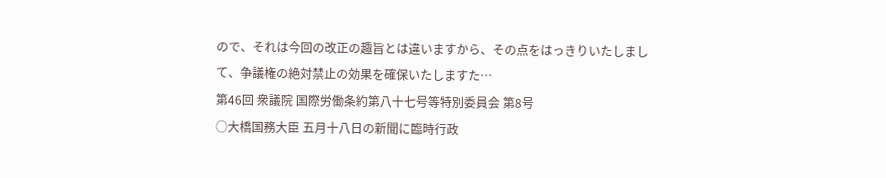ので、それは今回の改正の趣旨とは違いますから、その点をはっきりいたしまして、争議権の絶対禁止の効果を確保いたしますた…
第46回 衆議院 国際労働条約第八十七号等特別委員会 第8号
○大橋国務大臣 五月十八日の新聞に臨時行政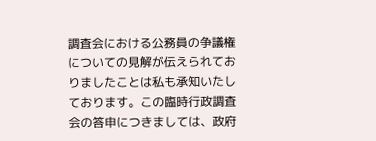調査会における公務員の争議権についての見解が伝えられておりましたことは私も承知いたしております。この臨時行政調査会の答申につきましては、政府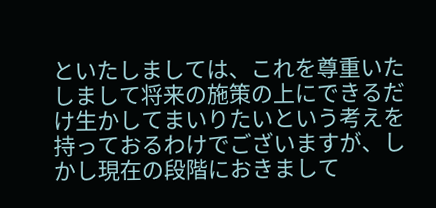といたしましては、これを尊重いたしまして将来の施策の上にできるだけ生かしてまいりたいという考えを持っておるわけでございますが、しかし現在の段階におきまして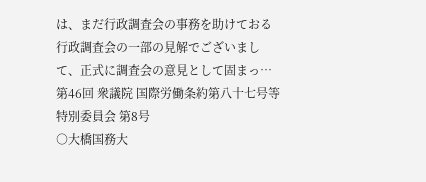は、まだ行政調査会の事務を助けておる行政調査会の一部の見解でございまして、正式に調査会の意見として固まっ…
第46回 衆議院 国際労働条約第八十七号等特別委員会 第8号
○大橋国務大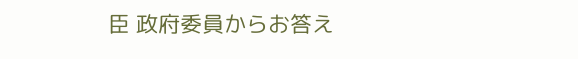臣 政府委員からお答え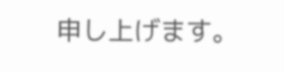申し上げます。